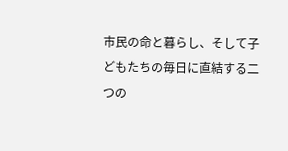市民の命と暮らし、そして子どもたちの毎日に直結する二つの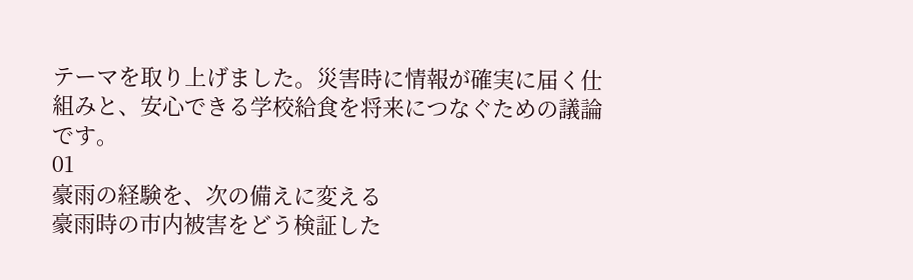テーマを取り上げました。災害時に情報が確実に届く仕組みと、安心できる学校給食を将来につなぐための議論です。
01
豪雨の経験を、次の備えに変える
豪雨時の市内被害をどう検証した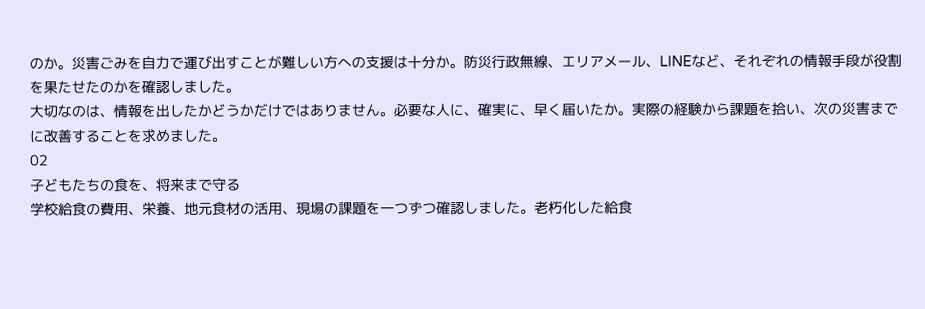のか。災害ごみを自力で運び出すことが難しい方への支援は十分か。防災行政無線、エリアメール、LINEなど、それぞれの情報手段が役割を果たせたのかを確認しました。
大切なのは、情報を出したかどうかだけではありません。必要な人に、確実に、早く届いたか。実際の経験から課題を拾い、次の災害までに改善することを求めました。
02
子どもたちの食を、将来まで守る
学校給食の費用、栄養、地元食材の活用、現場の課題を一つずつ確認しました。老朽化した給食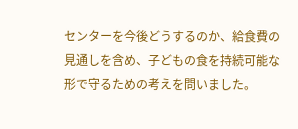センターを今後どうするのか、給食費の見通しを含め、子どもの食を持続可能な形で守るための考えを問いました。